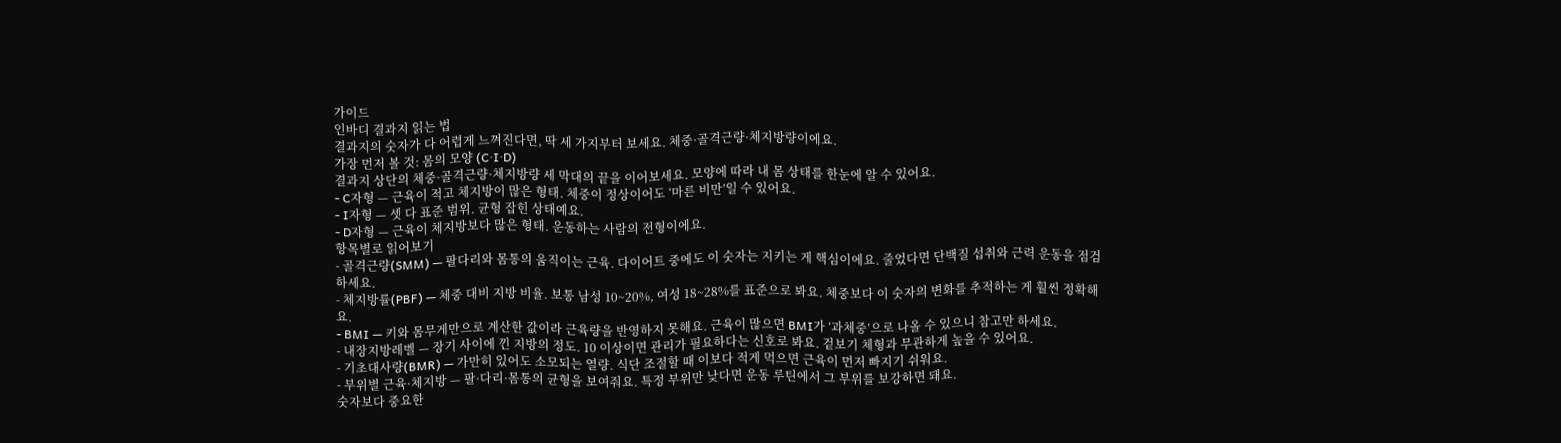가이드
인바디 결과지 읽는 법
결과지의 숫자가 다 어렵게 느껴진다면, 딱 세 가지부터 보세요. 체중·골격근량·체지방량이에요.
가장 먼저 볼 것: 몸의 모양 (C·I·D)
결과지 상단의 체중·골격근량·체지방량 세 막대의 끝을 이어보세요. 모양에 따라 내 몸 상태를 한눈에 알 수 있어요.
- C자형 — 근육이 적고 체지방이 많은 형태. 체중이 정상이어도 ‘마른 비만’일 수 있어요.
- I자형 — 셋 다 표준 범위. 균형 잡힌 상태예요.
- D자형 — 근육이 체지방보다 많은 형태. 운동하는 사람의 전형이에요.
항목별로 읽어보기
- 골격근량(SMM) — 팔다리와 몸통의 움직이는 근육. 다이어트 중에도 이 숫자는 지키는 게 핵심이에요. 줄었다면 단백질 섭취와 근력 운동을 점검하세요.
- 체지방률(PBF) — 체중 대비 지방 비율. 보통 남성 10~20%, 여성 18~28%를 표준으로 봐요. 체중보다 이 숫자의 변화를 추적하는 게 훨씬 정확해요.
- BMI — 키와 몸무게만으로 계산한 값이라 근육량을 반영하지 못해요. 근육이 많으면 BMI가 ‘과체중’으로 나올 수 있으니 참고만 하세요.
- 내장지방레벨 — 장기 사이에 낀 지방의 정도. 10 이상이면 관리가 필요하다는 신호로 봐요. 겉보기 체형과 무관하게 높을 수 있어요.
- 기초대사량(BMR) — 가만히 있어도 소모되는 열량. 식단 조절할 때 이보다 적게 먹으면 근육이 먼저 빠지기 쉬워요.
- 부위별 근육·체지방 — 팔·다리·몸통의 균형을 보여줘요. 특정 부위만 낮다면 운동 루틴에서 그 부위를 보강하면 돼요.
숫자보다 중요한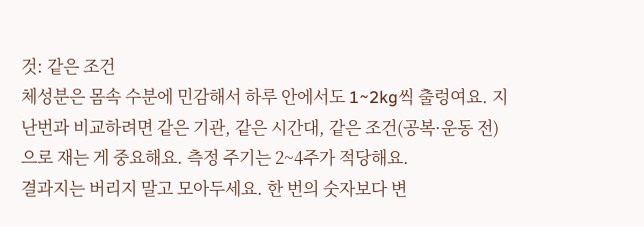것: 같은 조건
체성분은 몸속 수분에 민감해서 하루 안에서도 1~2kg씩 출렁여요. 지난번과 비교하려면 같은 기관, 같은 시간대, 같은 조건(공복·운동 전)으로 재는 게 중요해요. 측정 주기는 2~4주가 적당해요.
결과지는 버리지 말고 모아두세요. 한 번의 숫자보다 변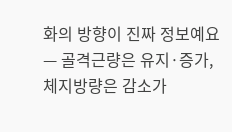화의 방향이 진짜 정보예요 — 골격근량은 유지·증가, 체지방량은 감소가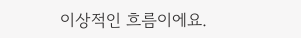이상적인 흐름이에요.